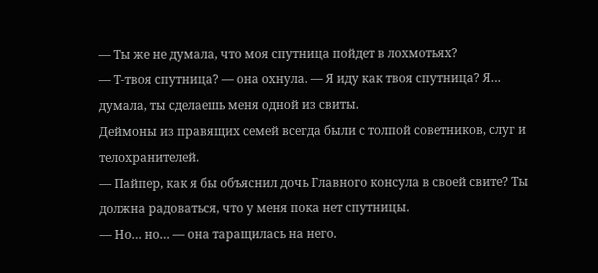— Ты же не думала, что моя спутница пойдет в лохмотьях?
— Т-твоя спутница? — она охнула. — Я иду как твоя спутница? Я… думала, ты сделаешь меня одной из свиты.
Деймоны из правящих семей всегда были с толпой советников, слуг и телохранителей.
— Пайпер, как я бы объяснил дочь Главного консула в своей свите? Ты должна радоваться, что у меня пока нет спутницы.
— Но… но… — она таращилась на него.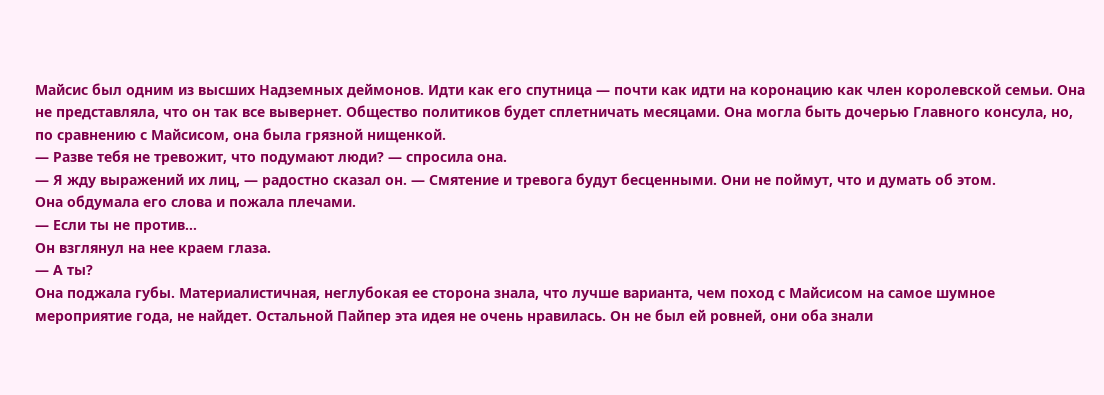Майсис был одним из высших Надземных деймонов. Идти как его спутница — почти как идти на коронацию как член королевской семьи. Она не представляла, что он так все вывернет. Общество политиков будет сплетничать месяцами. Она могла быть дочерью Главного консула, но, по сравнению с Майсисом, она была грязной нищенкой.
— Разве тебя не тревожит, что подумают люди? — спросила она.
— Я жду выражений их лиц, — радостно сказал он. — Смятение и тревога будут бесценными. Они не поймут, что и думать об этом.
Она обдумала его слова и пожала плечами.
— Если ты не против…
Он взглянул на нее краем глаза.
— А ты?
Она поджала губы. Материалистичная, неглубокая ее сторона знала, что лучше варианта, чем поход с Майсисом на самое шумное мероприятие года, не найдет. Остальной Пайпер эта идея не очень нравилась. Он не был ей ровней, они оба знали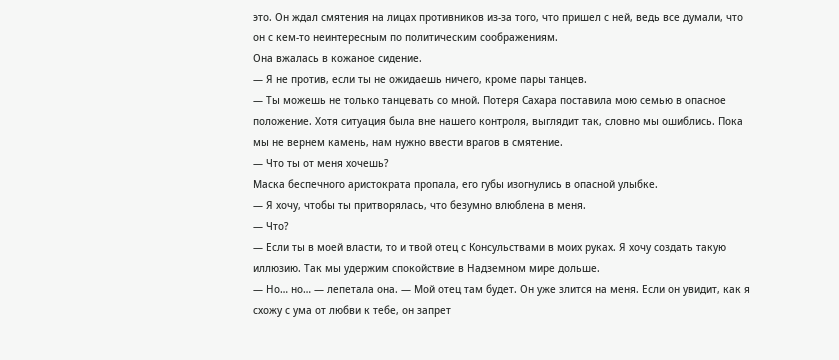это. Он ждал смятения на лицах противников из-за того, что пришел с ней, ведь все думали, что он с кем-то неинтересным по политическим соображениям.
Она вжалась в кожаное сидение.
— Я не против, если ты не ожидаешь ничего, кроме пары танцев.
— Ты можешь не только танцевать со мной. Потеря Сахара поставила мою семью в опасное положение. Хотя ситуация была вне нашего контроля, выглядит так, словно мы ошиблись. Пока мы не вернем камень, нам нужно ввести врагов в смятение.
— Что ты от меня хочешь?
Маска беспечного аристократа пропала, его губы изогнулись в опасной улыбке.
— Я хочу, чтобы ты притворялась, что безумно влюблена в меня.
— Что?
— Если ты в моей власти, то и твой отец с Консульствами в моих руках. Я хочу создать такую иллюзию. Так мы удержим спокойствие в Надземном мире дольше.
— Но… но… — лепетала она. — Мой отец там будет. Он уже злится на меня. Если он увидит, как я схожу с ума от любви к тебе, он запрет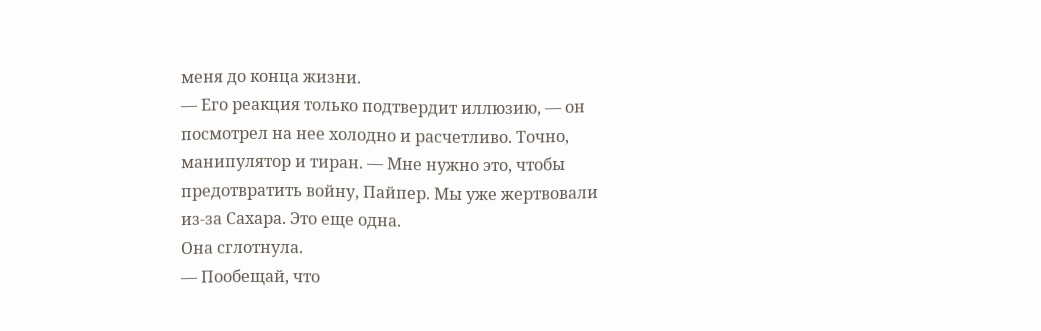меня до конца жизни.
— Его реакция только подтвердит иллюзию, — он посмотрел на нее холодно и расчетливо. Точно, манипулятор и тиран. — Мне нужно это, чтобы предотвратить войну, Пайпер. Мы уже жертвовали из-за Сахара. Это еще одна.
Она сглотнула.
— Пообещай, что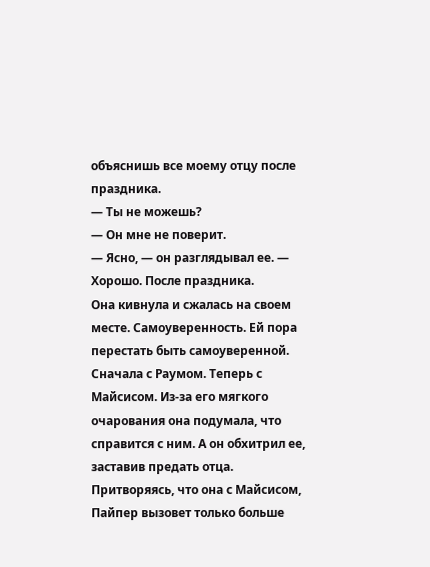объяснишь все моему отцу после праздника.
— Ты не можешь?
— Он мне не поверит.
— Ясно, — он разглядывал ее. — Хорошо. После праздника.
Она кивнула и сжалась на своем месте. Самоуверенность. Ей пора перестать быть самоуверенной. Сначала с Раумом. Теперь с Майсисом. Из-за его мягкого очарования она подумала, что справится с ним. А он обхитрил ее, заставив предать отца. Притворяясь, что она с Майсисом, Пайпер вызовет только больше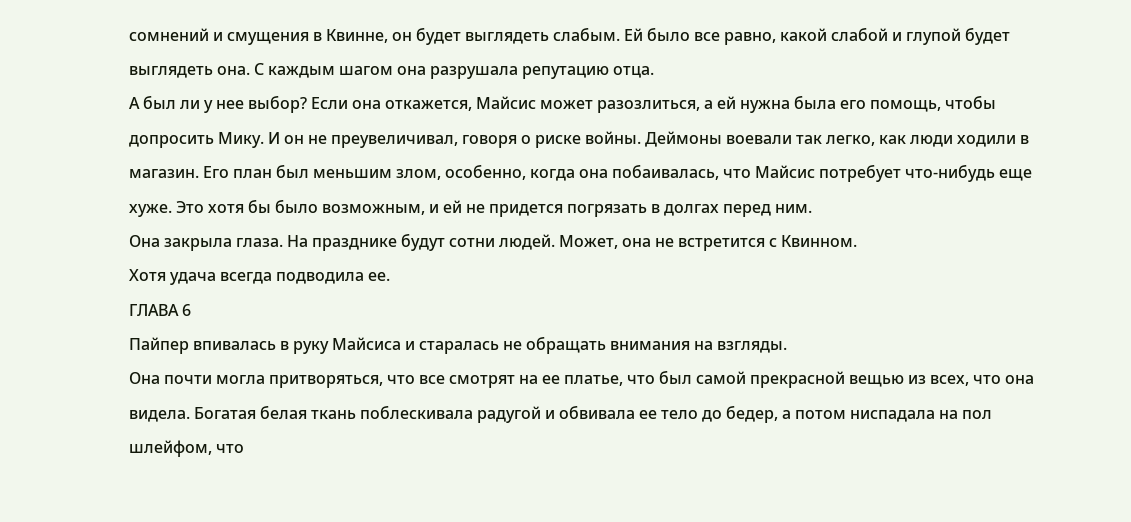сомнений и смущения в Квинне, он будет выглядеть слабым. Ей было все равно, какой слабой и глупой будет выглядеть она. С каждым шагом она разрушала репутацию отца.
А был ли у нее выбор? Если она откажется, Майсис может разозлиться, а ей нужна была его помощь, чтобы допросить Мику. И он не преувеличивал, говоря о риске войны. Деймоны воевали так легко, как люди ходили в магазин. Его план был меньшим злом, особенно, когда она побаивалась, что Майсис потребует что-нибудь еще хуже. Это хотя бы было возможным, и ей не придется погрязать в долгах перед ним.
Она закрыла глаза. На празднике будут сотни людей. Может, она не встретится с Квинном.
Хотя удача всегда подводила ее.
ГЛАВА 6
Пайпер впивалась в руку Майсиса и старалась не обращать внимания на взгляды.
Она почти могла притворяться, что все смотрят на ее платье, что был самой прекрасной вещью из всех, что она видела. Богатая белая ткань поблескивала радугой и обвивала ее тело до бедер, а потом ниспадала на пол шлейфом, что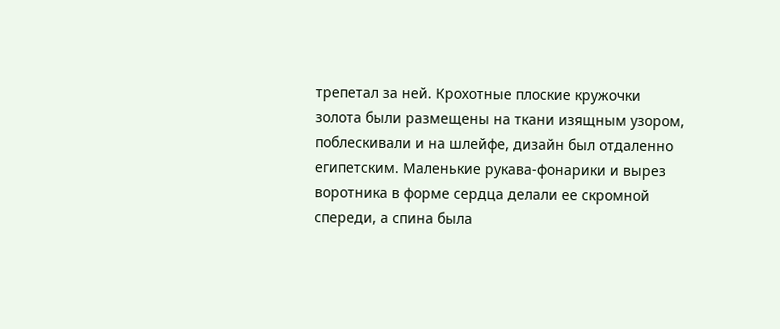трепетал за ней. Крохотные плоские кружочки золота были размещены на ткани изящным узором, поблескивали и на шлейфе, дизайн был отдаленно египетским. Маленькие рукава-фонарики и вырез воротника в форме сердца делали ее скромной спереди, а спина была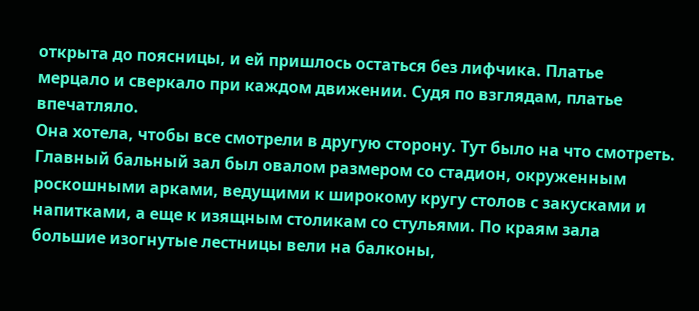открыта до поясницы, и ей пришлось остаться без лифчика. Платье мерцало и сверкало при каждом движении. Судя по взглядам, платье впечатляло.
Она хотела, чтобы все смотрели в другую сторону. Тут было на что смотреть. Главный бальный зал был овалом размером со стадион, окруженным роскошными арками, ведущими к широкому кругу столов с закусками и напитками, а еще к изящным столикам со стульями. По краям зала большие изогнутые лестницы вели на балконы,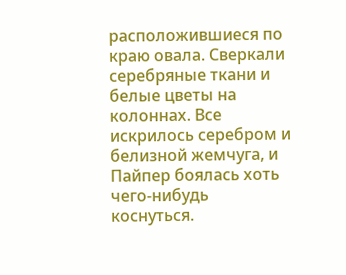расположившиеся по краю овала. Сверкали серебряные ткани и белые цветы на колоннах. Все искрилось серебром и белизной жемчуга, и Пайпер боялась хоть чего-нибудь коснуться.